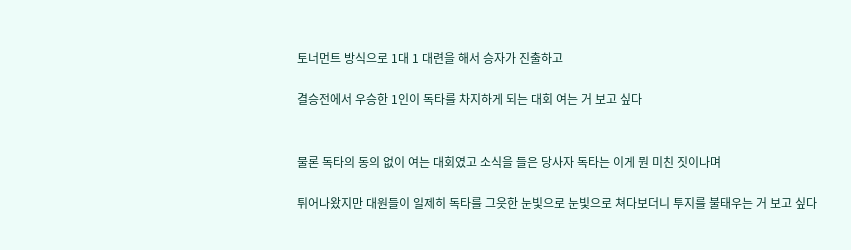토너먼트 방식으로 1대 1 대련을 해서 승자가 진출하고

결승전에서 우승한 1인이 독타를 차지하게 되는 대회 여는 거 보고 싶다


물론 독타의 동의 없이 여는 대회였고 소식을 들은 당사자 독타는 이게 뭔 미친 짓이나며

튀어나왔지만 대원들이 일제히 독타를 그읏한 눈빛으로 눈빛으로 쳐다보더니 투지를 불태우는 거 보고 싶다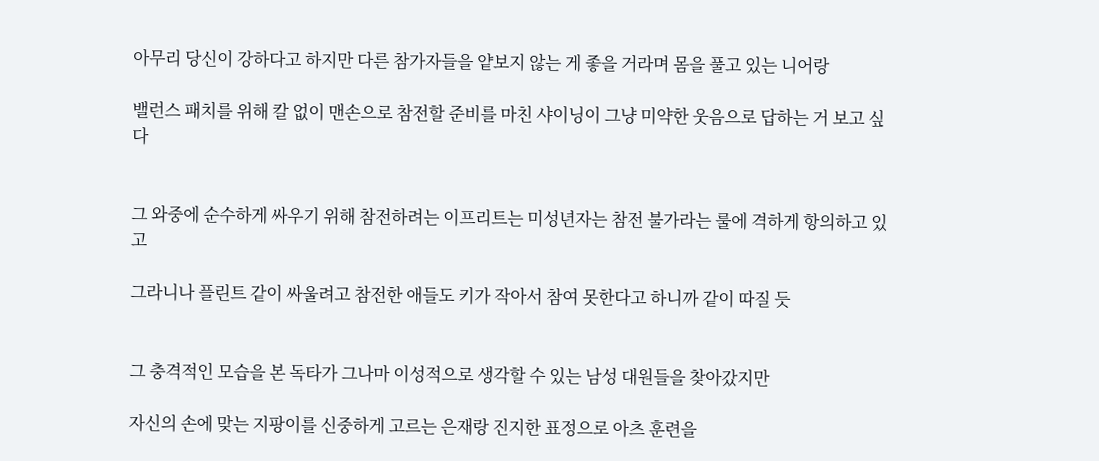아무리 당신이 강하다고 하지만 다른 참가자들을 얕보지 않는 게 좋을 거라며 몸을 풀고 있는 니어랑

밸런스 패치를 위해 칼 없이 맨손으로 참전할 준비를 마친 샤이닝이 그냥 미약한 웃음으로 답하는 거 보고 싶다


그 와중에 순수하게 싸우기 위해 참전하려는 이프리트는 미성년자는 참전 불가라는 룰에 격하게 항의하고 있고

그라니나 플린트 같이 싸울려고 참전한 애들도 키가 작아서 참여 못한다고 하니까 같이 따질 듯


그 충격적인 모습을 본 독타가 그나마 이성적으로 생각할 수 있는 남성 대원들을 찾아갔지만

자신의 손에 맞는 지팡이를 신중하게 고르는 은재랑 진지한 표정으로 아츠 훈련을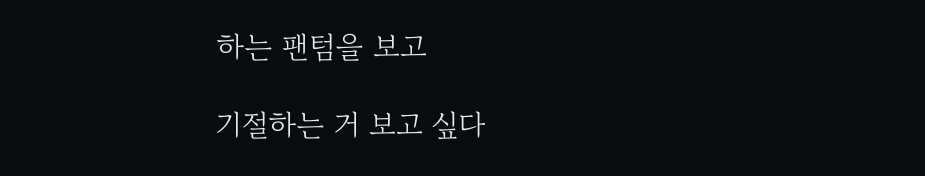하는 팬텀을 보고

기절하는 거 보고 싶다